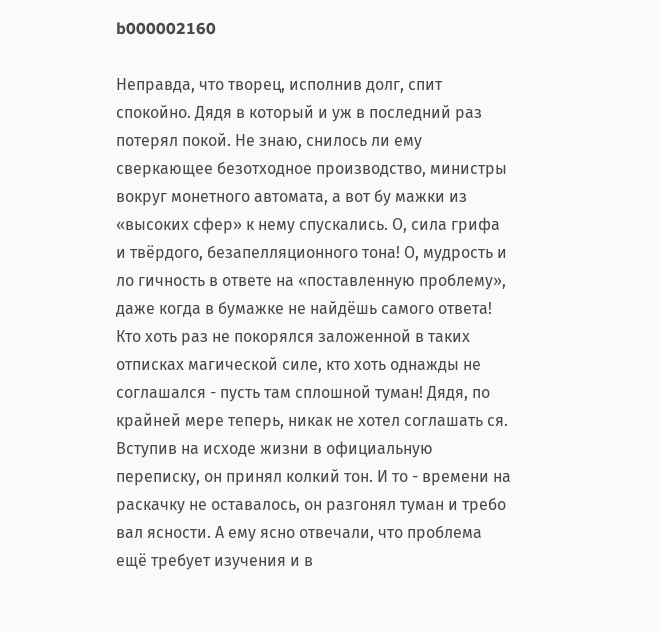b000002160

Неправда, что творец, исполнив долг, спит спокойно. Дядя в который и уж в последний раз потерял покой. Не знаю, снилось ли ему сверкающее безотходное производство, министры вокруг монетного автомата, а вот бу мажки из «высоких сфер» к нему спускались. О, сила грифа и твёрдого, безапелляционного тона! О, мудрость и ло гичность в ответе на «поставленную проблему», даже когда в бумажке не найдёшь самого ответа! Кто хоть раз не покорялся заложенной в таких отписках магической силе, кто хоть однажды не соглашался - пусть там сплошной туман! Дядя, по крайней мере теперь, никак не хотел соглашать ся. Вступив на исходе жизни в официальную переписку, он принял колкий тон. И то - времени на раскачку не оставалось, он разгонял туман и требо вал ясности. А ему ясно отвечали, что проблема ещё требует изучения и в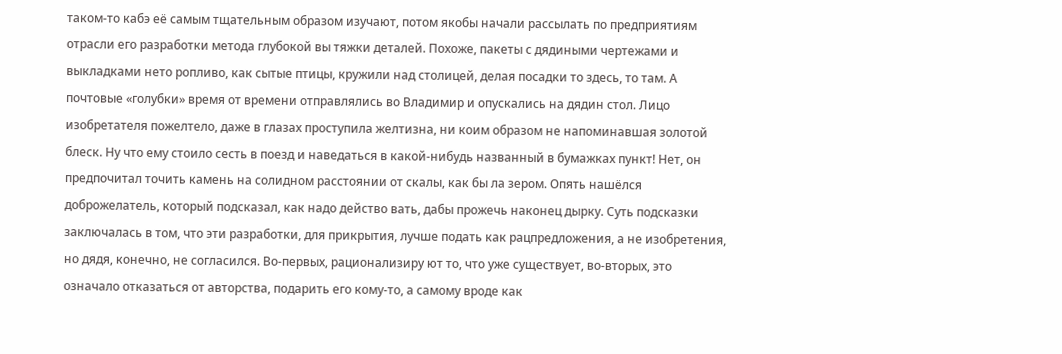таком-то кабэ её самым тщательным образом изучают, потом якобы начали рассылать по предприятиям отрасли его разработки метода глубокой вы тяжки деталей. Похоже, пакеты с дядиными чертежами и выкладками нето ропливо, как сытые птицы, кружили над столицей, делая посадки то здесь, то там. А почтовые «голубки» время от времени отправлялись во Владимир и опускались на дядин стол. Лицо изобретателя пожелтело, даже в глазах проступила желтизна, ни коим образом не напоминавшая золотой блеск. Ну что ему стоило сесть в поезд и наведаться в какой-нибудь названный в бумажках пункт! Нет, он предпочитал точить камень на солидном расстоянии от скалы, как бы ла зером. Опять нашёлся доброжелатель, который подсказал, как надо действо вать, дабы прожечь наконец дырку. Суть подсказки заключалась в том, что эти разработки, для прикрытия, лучше подать как рацпредложения, а не изобретения, но дядя, конечно, не согласился. Во-первых, рационализиру ют то, что уже существует, во-вторых, это означало отказаться от авторства, подарить его кому-то, а самому вроде как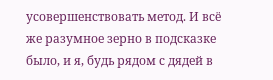усовершенствовать метод. И всё же разумное зерно в подсказке было, и я, будь рядом с дядей в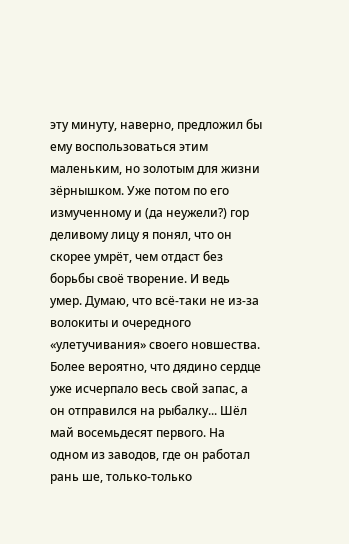эту минуту, наверно, предложил бы ему воспользоваться этим маленьким, но золотым для жизни зёрнышком. Уже потом по его измученному и (да неужели?) гор деливому лицу я понял, что он скорее умрёт, чем отдаст без борьбы своё творение. И ведь умер. Думаю, что всё-таки не из-за волокиты и очередного «улетучивания» своего новшества. Более вероятно, что дядино сердце уже исчерпало весь свой запас, а он отправился на рыбалку... Шёл май восемьдесят первого. На одном из заводов, где он работал рань ше, только-только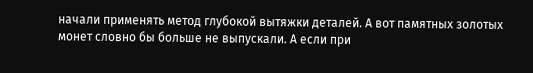начали применять метод глубокой вытяжки деталей. А вот памятных золотых монет словно бы больше не выпускали. А если при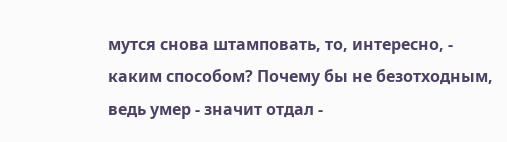мутся снова штамповать, то, интересно, - каким способом? Почему бы не безотходным, ведь умер - значит отдал -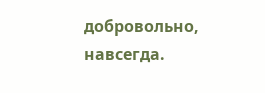добровольно, навсегда.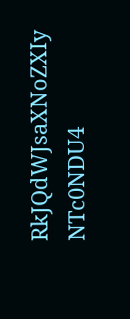RkJQdWJsaXNoZXIy NTc0NDU4